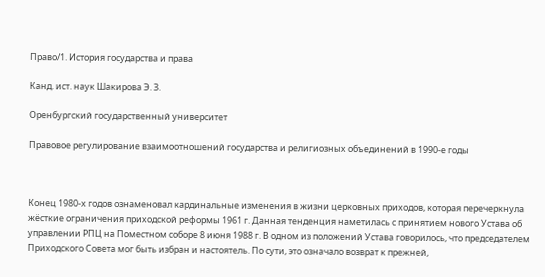Право/1. История государства и права

Канд. ист. наук Шакирова Э. З.

Оренбургский государственный университет

Правовое регулирование взаимоотношений государства и религиозных объединений в 1990-е годы



Конец 1980-х годов ознаменовал кардинальные изменения в жизни церковных приходов, которая перечеркнула жёсткие ограничения приходской реформы 1961 г. Данная тенденция наметилась с принятием нового Устава об управлении РПЦ на Поместном соборе 8 июня 1988 г. В одном из положений Устава говорилось, что председателем Приходского Совета мог быть избран и настоятель. По сути, это означало возврат к прежней,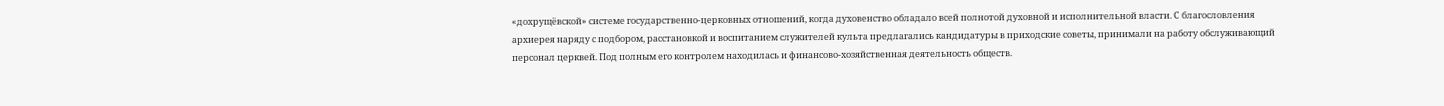«дохрущёвской» системе государственно-церковных отношений, когда духовенство обладало всей полнотой духовной и исполнительной власти. С благословления архиерея наряду с подбором, расстановкой и воспитанием служителей культа предлагались кандидатуры в приходские советы, принимали на работу обслуживающий персонал церквей. Под полным его контролем находилась и финансово-хозяйственная деятельность обществ.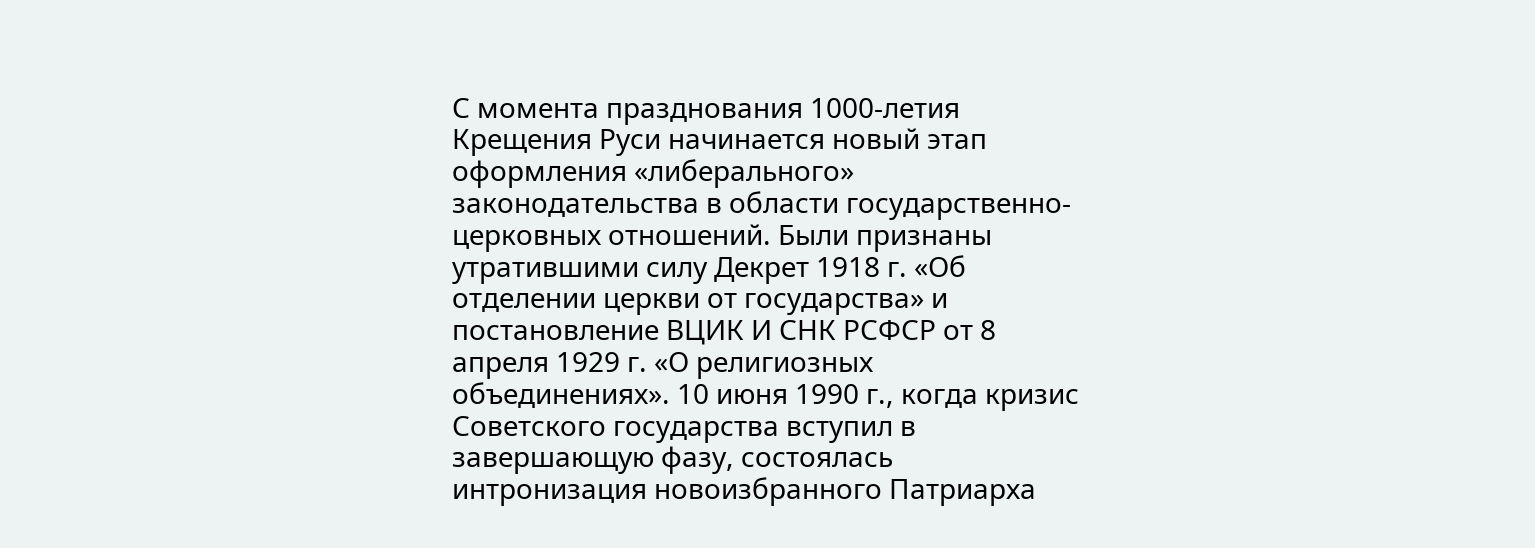С момента празднования 1000-летия Крещения Руси начинается новый этап оформления «либерального» законодательства в области государственно-церковных отношений. Были признаны утратившими силу Декрет 1918 г. «Об отделении церкви от государства» и постановление ВЦИК И СНК РСФСР от 8 апреля 1929 г. «О религиозных объединениях». 10 июня 1990 г., когда кризис Советского государства вступил в завершающую фазу, состоялась интронизация новоизбранного Патриарха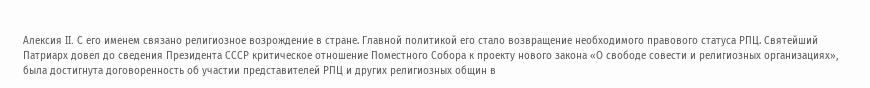Алексия II. С его именем связано религиозное возрождение в стране. Главной политикой его стало возвращение необходимого правового статуса РПЦ. Святейший Патриарх довел до сведения Президента СССР критическое отношение Поместного Собора к проекту нового закона «О свободе совести и религиозных организациях», была достигнута договоренность об участии представителей РПЦ и других религиозных общин в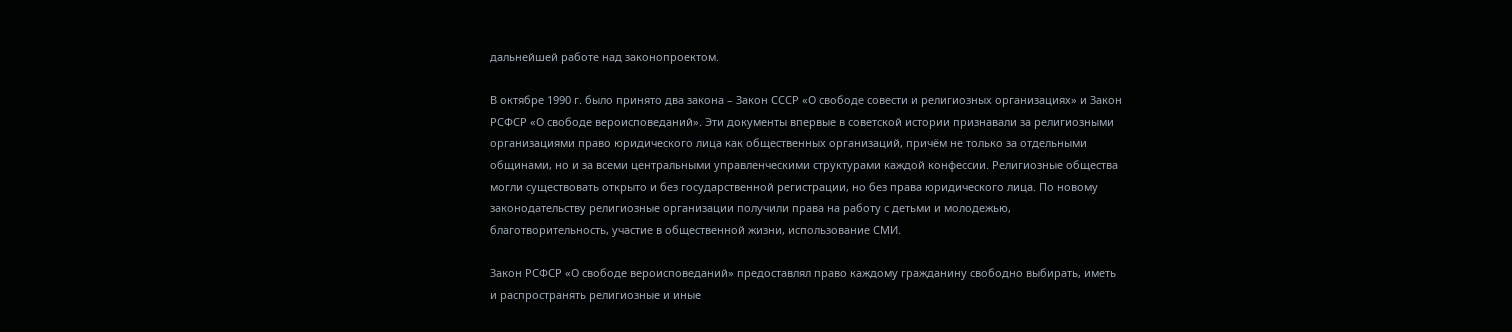дальнейшей работе над законопроектом.

В октябре 1990 г. было принято два закона – Закон СССР «О свободе совести и религиозных организациях» и Закон РСФСР «О свободе вероисповеданий». Эти документы впервые в советской истории признавали за религиозными организациями право юридического лица как общественных организаций, причём не только за отдельными общинами, но и за всеми центральными управленческими структурами каждой конфессии. Религиозные общества могли существовать открыто и без государственной регистрации, но без права юридического лица. По новому законодательству религиозные организации получили права на работу с детьми и молодежью, благотворительность, участие в общественной жизни, использование СМИ.

Закон РСФСР «О свободе вероисповеданий» предоставлял право каждому гражданину свободно выбирать, иметь и распространять религиозные и иные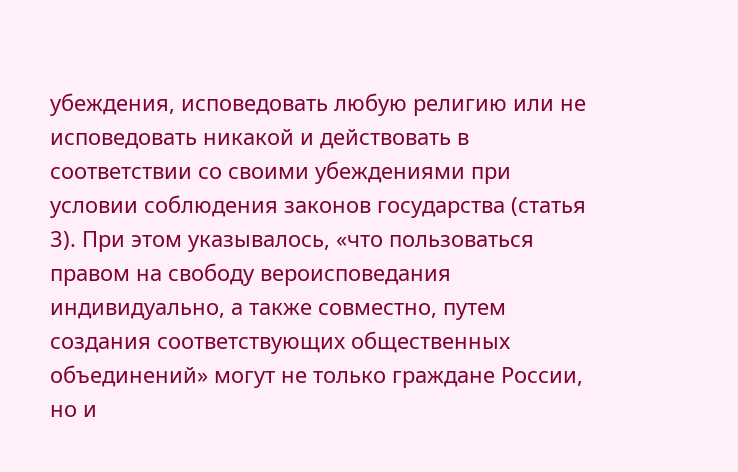убеждения, исповедовать любую религию или не исповедовать никакой и действовать в соответствии со своими убеждениями при условии соблюдения законов государства (статья 3). При этом указывалось, «что пользоваться правом на свободу вероисповедания индивидуально, а также совместно, путем создания соответствующих общественных объединений» могут не только граждане России, но и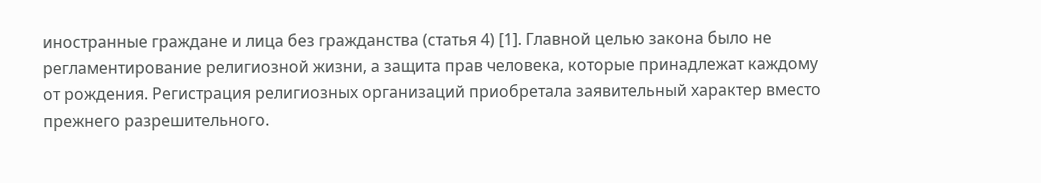иностранные граждане и лица без гражданства (статья 4) [1]. Главной целью закона было не регламентирование религиозной жизни, а защита прав человека, которые принадлежат каждому от рождения. Регистрация религиозных организаций приобретала заявительный характер вместо прежнего разрешительного.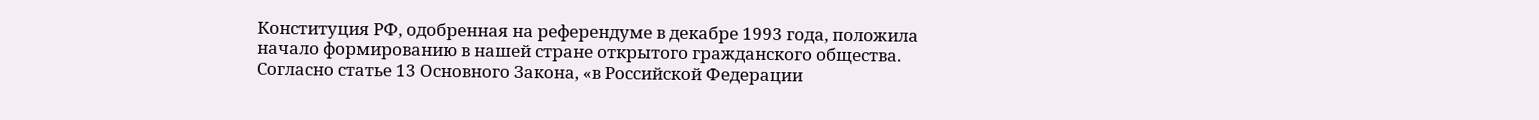Конституция РФ, одобренная на референдуме в декабре 1993 года, положила начало формированию в нашей стране открытого гражданского общества. Согласно статье 13 Основного Закона, «в Российской Федерации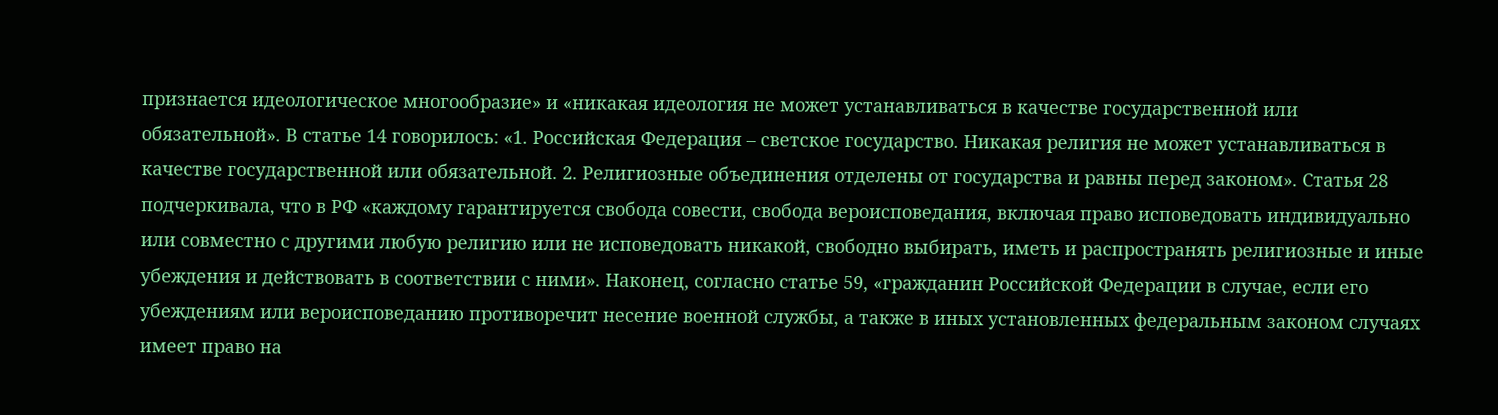признается идеологическое многообразие» и «никакая идеология не может устанавливаться в качестве государственной или обязательной». В статье 14 говорилось: «1. Российская Федерация – светское государство. Никакая религия не может устанавливаться в качестве государственной или обязательной. 2. Религиозные объединения отделены от государства и равны перед законом». Статья 28 подчеркивала, что в РФ «каждому гарантируется свобода совести, свобода вероисповедания, включая право исповедовать индивидуально или совместно с другими любую религию или не исповедовать никакой, свободно выбирать, иметь и распространять религиозные и иные убеждения и действовать в соответствии с ними». Наконец, согласно статье 59, «гражданин Российской Федерации в случае, если его убеждениям или вероисповеданию противоречит несение военной службы, а также в иных установленных федеральным законом случаях имеет право на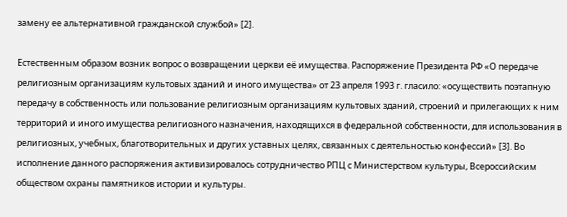замену ее альтернативной гражданской службой» [2].

Естественным образом возник вопрос о возвращении церкви её имущества. Распоряжение Президента РФ «О передаче религиозным организациям культовых зданий и иного имущества» от 23 апреля 1993 г. гласило: «осуществить поэтапную передачу в собственность или пользование религиозным организациям культовых зданий, строений и прилегающих к ним территорий и иного имущества религиозного назначения, находящихся в федеральной собственности, для использования в религиозных, учебных, благотворительных и других уставных целях, связанных с деятельностью конфессий» [3]. Во исполнение данного распоряжения активизировалось сотрудничество РПЦ с Министерством культуры, Всероссийским обществом охраны памятников истории и культуры.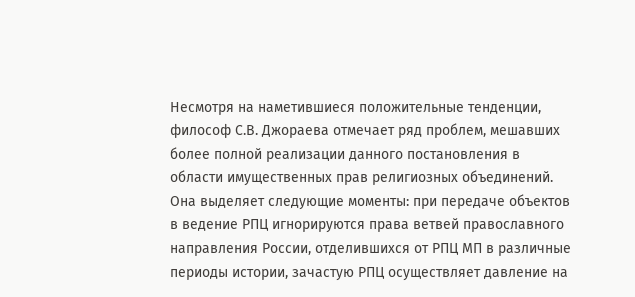Несмотря на наметившиеся положительные тенденции, философ С.В. Джораева отмечает ряд проблем, мешавших более полной реализации данного постановления в области имущественных прав религиозных объединений. Она выделяет следующие моменты: при передаче объектов в ведение РПЦ игнорируются права ветвей православного направления России, отделившихся от РПЦ МП в различные периоды истории, зачастую РПЦ осуществляет давление на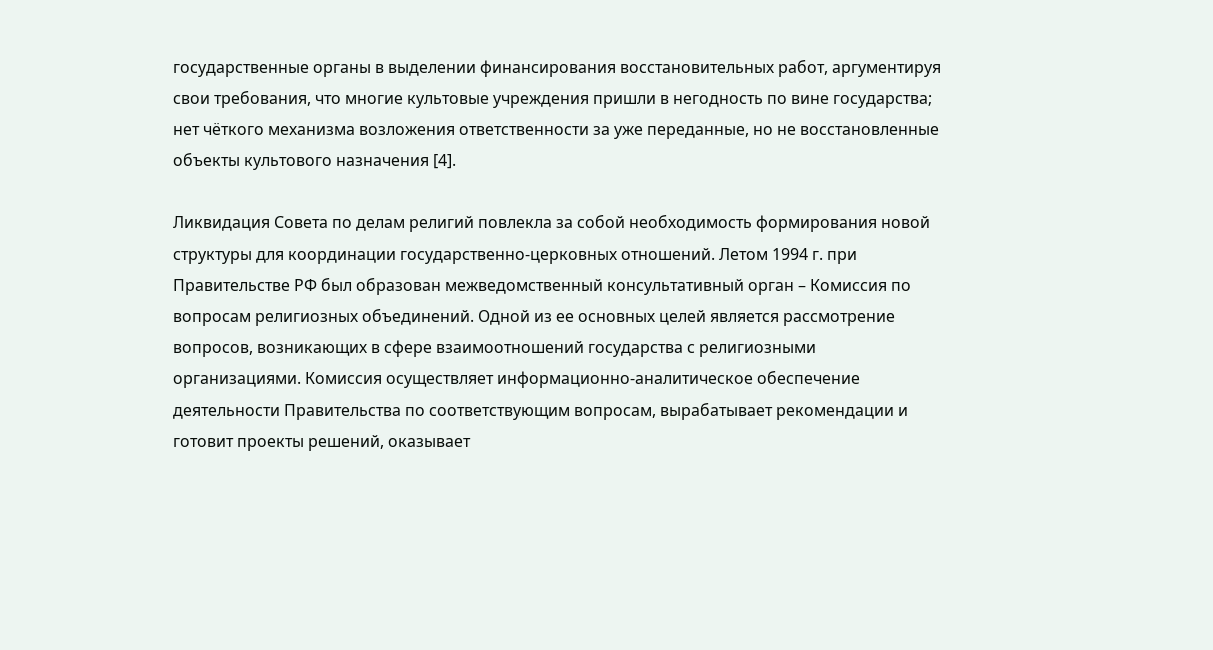государственные органы в выделении финансирования восстановительных работ, аргументируя свои требования, что многие культовые учреждения пришли в негодность по вине государства; нет чёткого механизма возложения ответственности за уже переданные, но не восстановленные объекты культового назначения [4].

Ликвидация Совета по делам религий повлекла за собой необходимость формирования новой структуры для координации государственно-церковных отношений. Летом 1994 г. при Правительстве РФ был образован межведомственный консультативный орган – Комиссия по вопросам религиозных объединений. Одной из ее основных целей является рассмотрение вопросов, возникающих в сфере взаимоотношений государства с религиозными организациями. Комиссия осуществляет информационно-аналитическое обеспечение деятельности Правительства по соответствующим вопросам, вырабатывает рекомендации и готовит проекты решений, оказывает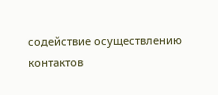содействие осуществлению контактов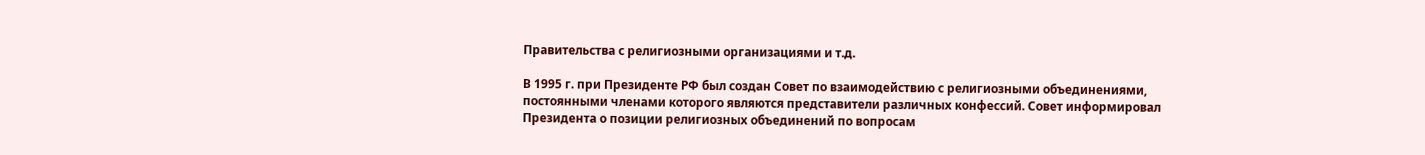Правительства с религиозными организациями и т.д.

В 1995 г. при Президенте РФ был создан Совет по взаимодействию с религиозными объединениями, постоянными членами которого являются представители различных конфессий. Совет информировал Президента о позиции религиозных объединений по вопросам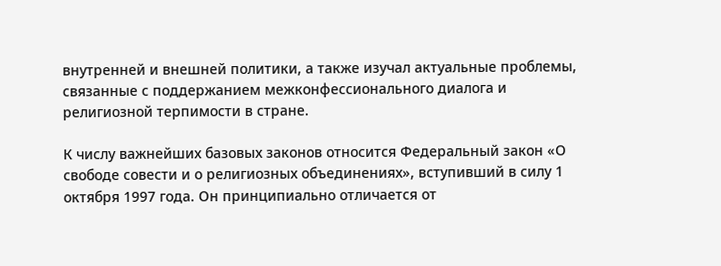внутренней и внешней политики, а также изучал актуальные проблемы, связанные с поддержанием межконфессионального диалога и религиозной терпимости в стране.

К числу важнейших базовых законов относится Федеральный закон «О свободе совести и о религиозных объединениях», вступивший в силу 1 октября 1997 года. Он принципиально отличается от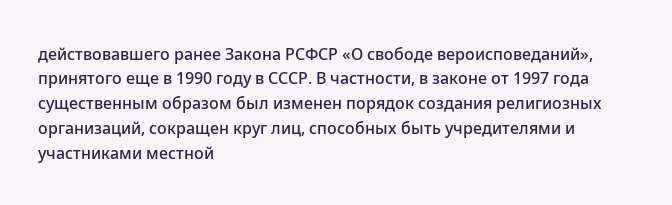действовавшего ранее Закона РСФСР «О свободе вероисповеданий», принятого еще в 1990 году в СССР. В частности, в законе от 1997 года существенным образом был изменен порядок создания религиозных организаций, сокращен круг лиц, способных быть учредителями и участниками местной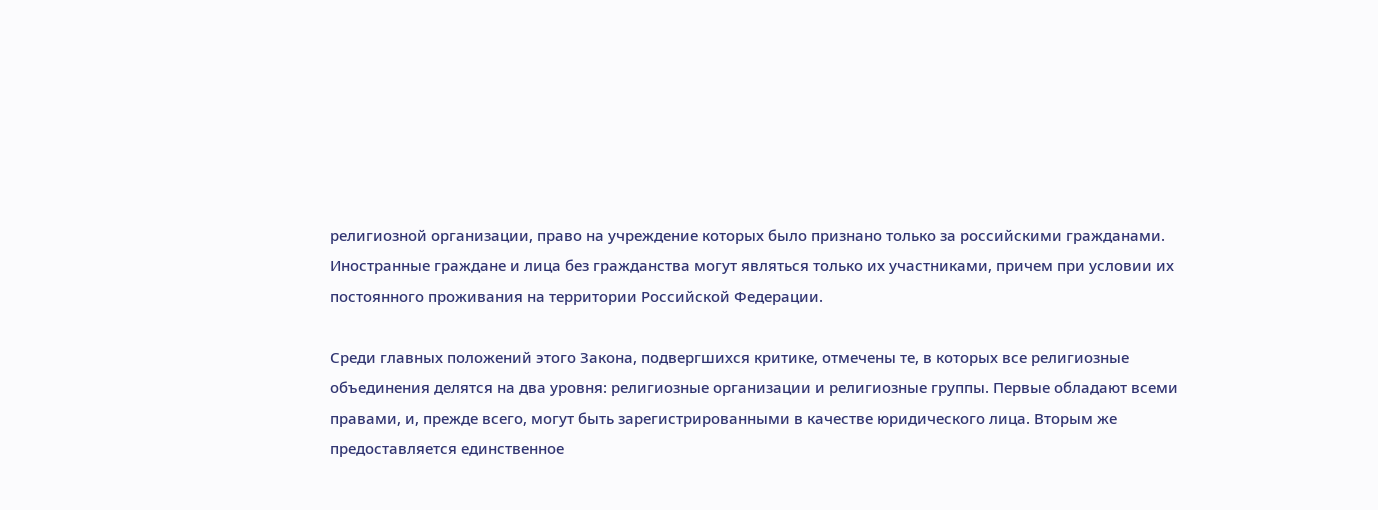религиозной организации, право на учреждение которых было признано только за российскими гражданами. Иностранные граждане и лица без гражданства могут являться только их участниками, причем при условии их постоянного проживания на территории Российской Федерации.

Среди главных положений этого Закона, подвергшихся критике, отмечены те, в которых все религиозные объединения делятся на два уровня: религиозные организации и религиозные группы. Первые обладают всеми правами, и, прежде всего, могут быть зарегистрированными в качестве юридического лица. Вторым же предоставляется единственное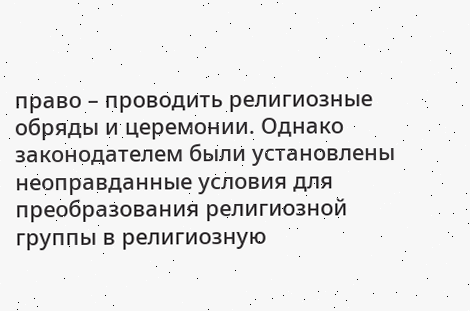право – проводить религиозные обряды и церемонии. Однако законодателем были установлены неоправданные условия для преобразования религиозной группы в религиозную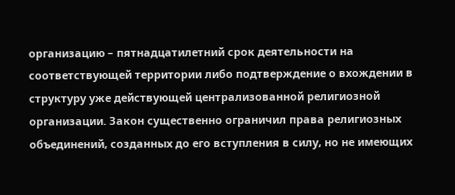организацию – пятнадцатилетний срок деятельности на соответствующей территории либо подтверждение о вхождении в структуру уже действующей централизованной религиозной организации. Закон существенно ограничил права религиозных объединений, созданных до его вступления в силу, но не имеющих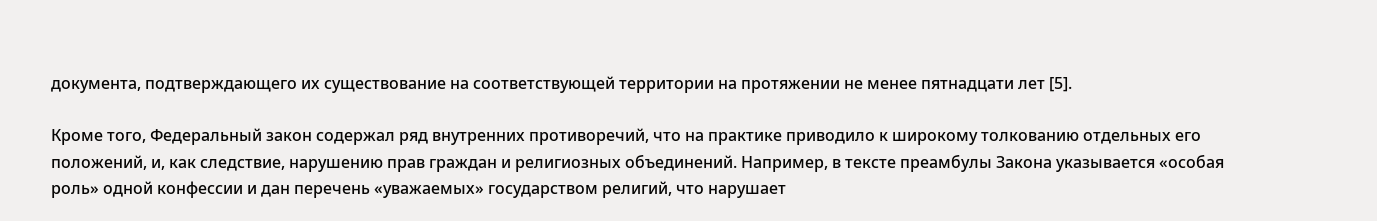документа, подтверждающего их существование на соответствующей территории на протяжении не менее пятнадцати лет [5].

Кроме того, Федеральный закон содержал ряд внутренних противоречий, что на практике приводило к широкому толкованию отдельных его положений, и, как следствие, нарушению прав граждан и религиозных объединений. Например, в тексте преамбулы Закона указывается «особая роль» одной конфессии и дан перечень «уважаемых» государством религий, что нарушает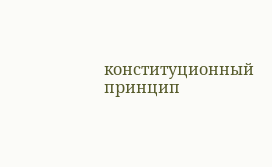конституционный принцип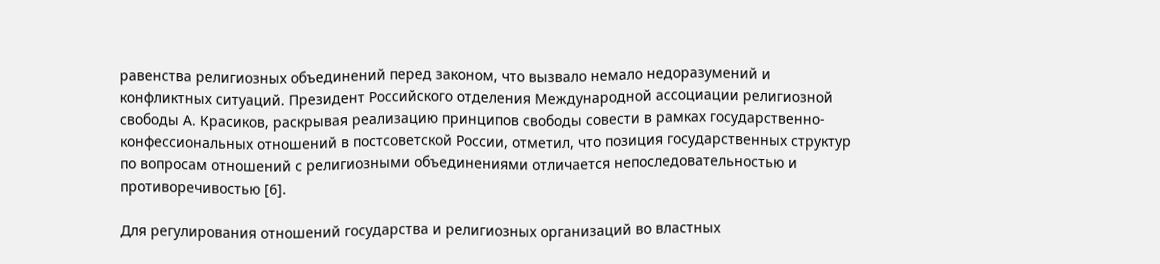равенства религиозных объединений перед законом, что вызвало немало недоразумений и конфликтных ситуаций. Президент Российского отделения Международной ассоциации религиозной свободы А. Красиков, раскрывая реализацию принципов свободы совести в рамках государственно-конфессиональных отношений в постсоветской России, отметил, что позиция государственных структур по вопросам отношений с религиозными объединениями отличается непоследовательностью и противоречивостью [6].

Для регулирования отношений государства и религиозных организаций во властных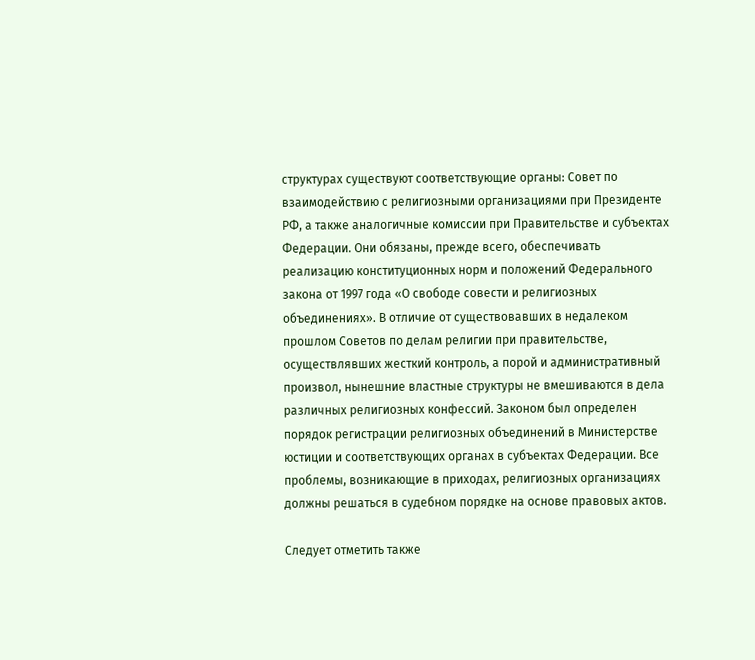структурах существуют соответствующие органы: Совет по взаимодействию с религиозными организациями при Президенте РФ, а также аналогичные комиссии при Правительстве и субъектах Федерации. Они обязаны, прежде всего, обеспечивать реализацию конституционных норм и положений Федерального закона от 1997 года «О свободе совести и религиозных объединениях». В отличие от существовавших в недалеком прошлом Советов по делам религии при правительстве, осуществлявших жесткий контроль, а порой и административный произвол, нынешние властные структуры не вмешиваются в дела различных религиозных конфессий. Законом был определен порядок регистрации религиозных объединений в Министерстве юстиции и соответствующих органах в субъектах Федерации. Все проблемы, возникающие в приходах, религиозных организациях должны решаться в судебном порядке на основе правовых актов.

Следует отметить также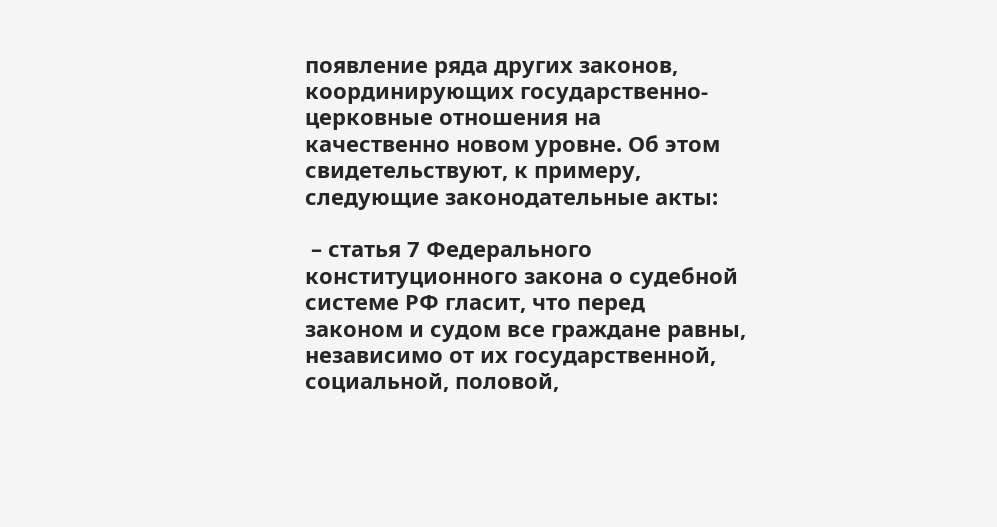появление ряда других законов, координирующих государственно-церковные отношения на качественно новом уровне. Об этом свидетельствуют, к примеру, следующие законодательные акты:

 – статья 7 Федерального конституционного закона о судебной системе РФ гласит, что перед законом и судом все граждане равны, независимо от их государственной, социальной, половой,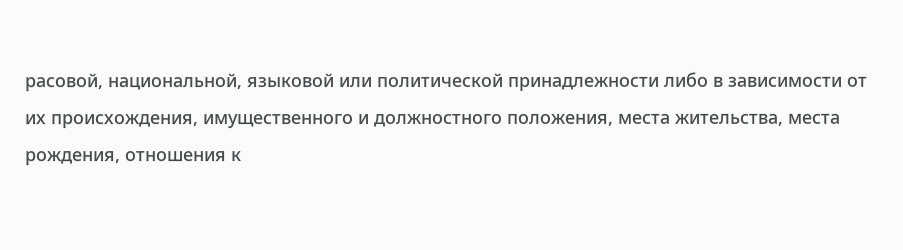расовой, национальной, языковой или политической принадлежности либо в зависимости от их происхождения, имущественного и должностного положения, места жительства, места рождения, отношения к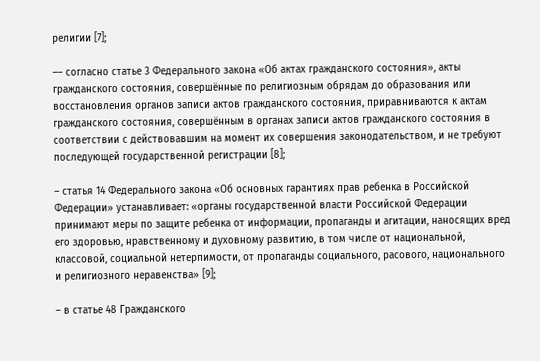религии [7];

–– согласно статье 3 Федерального закона «Об актах гражданского состояния», акты гражданского состояния, совершённые по религиозным обрядам до образования или восстановления органов записи актов гражданского состояния, приравниваются к актам гражданского состояния, совершённым в органах записи актов гражданского состояния в соответствии с действовавшим на момент их совершения законодательством, и не требуют последующей государственной регистрации [8];

– статья 14 Федерального закона «Об основных гарантиях прав ребенка в Российской Федерации» устанавливает: «органы государственной власти Российской Федерации принимают меры по защите ребенка от информации, пропаганды и агитации, наносящих вред его здоровью, нравственному и духовному развитию, в том числе от национальной, классовой, социальной нетерпимости, от пропаганды социального, расового, национального и религиозного неравенства» [9];

– в статье 48 Гражданского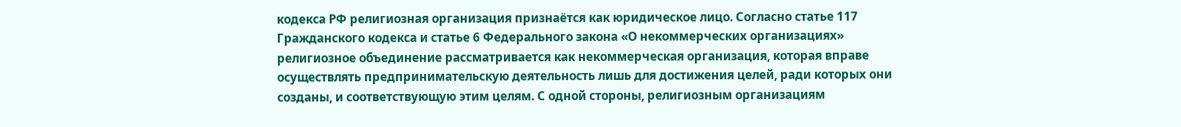кодекса РФ религиозная организация признаётся как юридическое лицо. Согласно статье 117 Гражданского кодекса и статье 6 Федерального закона «О некоммерческих организациях» религиозное объединение рассматривается как некоммерческая организация, которая вправе осуществлять предпринимательскую деятельность лишь для достижения целей, ради которых они созданы, и соответствующую этим целям. С одной стороны, религиозным организациям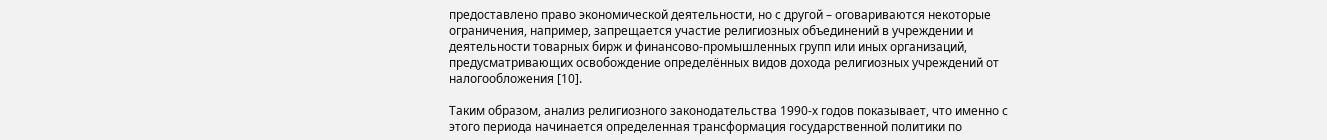предоставлено право экономической деятельности, но с другой – оговариваются некоторые ограничения, например, запрещается участие религиозных объединений в учреждении и деятельности товарных бирж и финансово-промышленных групп или иных организаций, предусматривающих освобождение определённых видов дохода религиозных учреждений от налогообложения [10].

Таким образом, анализ религиозного законодательства 1990-х годов показывает, что именно с этого периода начинается определенная трансформация государственной политики по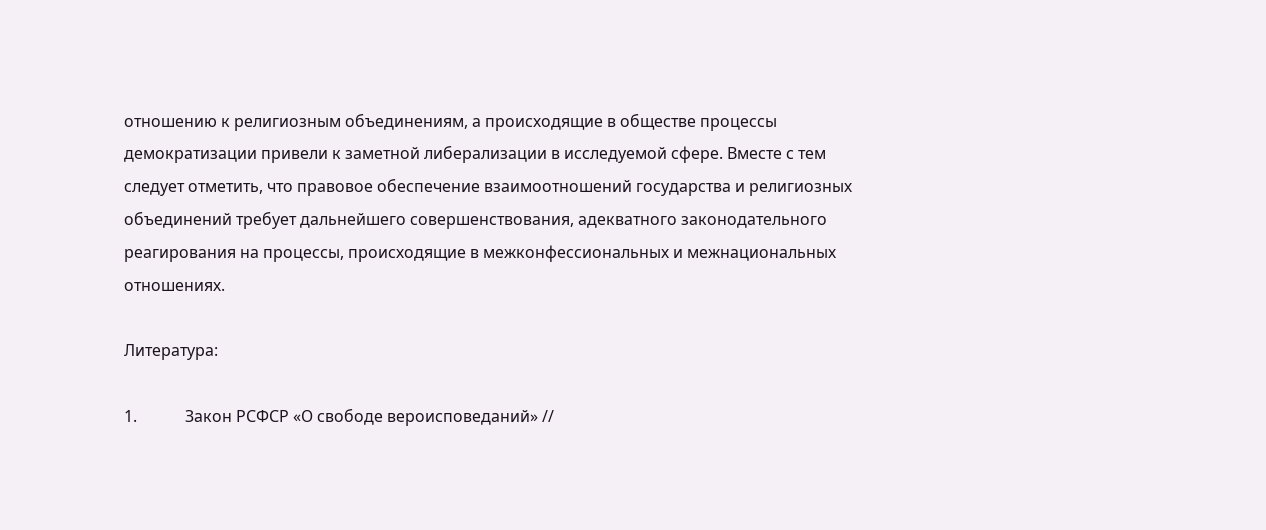отношению к религиозным объединениям, а происходящие в обществе процессы демократизации привели к заметной либерализации в исследуемой сфере. Вместе с тем следует отметить, что правовое обеспечение взаимоотношений государства и религиозных объединений требует дальнейшего совершенствования, адекватного законодательного реагирования на процессы, происходящие в межконфессиональных и межнациональных отношениях.

Литература:

1.            Закон РСФСР «О свободе вероисповеданий» //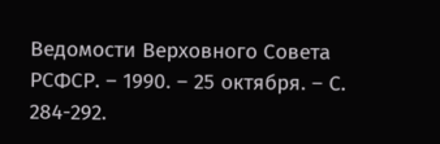Ведомости Верховного Совета РСФСР. – 1990. – 25 октября. – С. 284-292.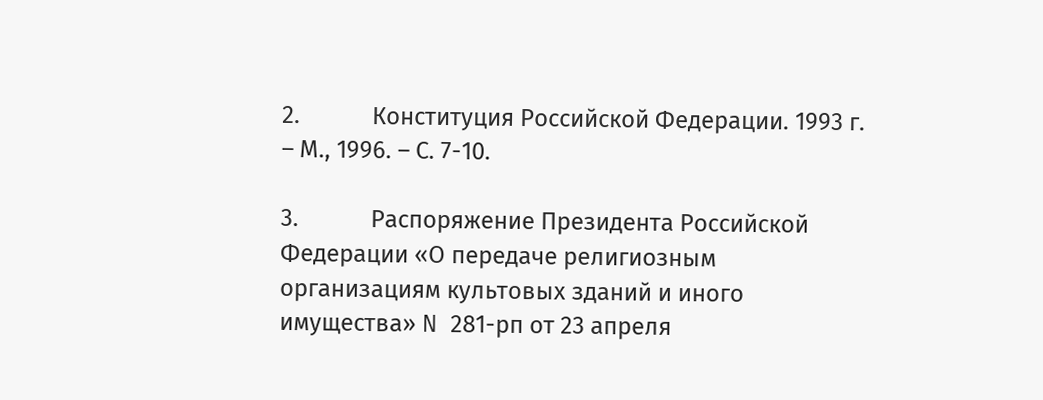2.            Конституция Российской Федерации. 1993 г. – М., 1996. – С. 7-10.

3.            Распоряжение Президента Российской Федерации «О передаче религиозным организациям культовых зданий и иного имущества» N 281-рп от 23 апреля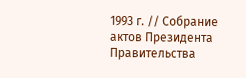1993 г. // Собрание актов Президента Правительства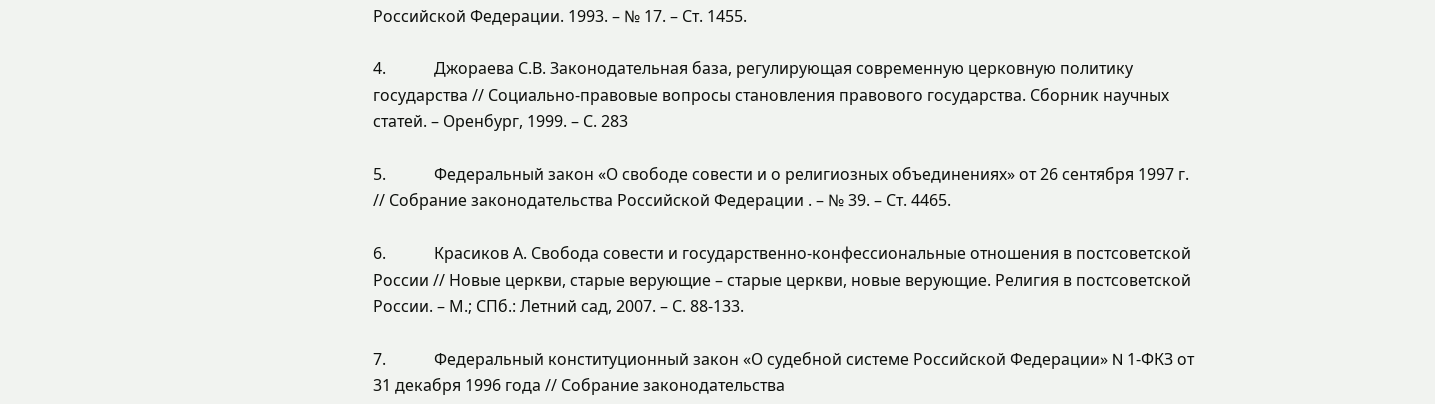Российской Федерации. 1993. – № 17. – Ст. 1455.

4.            Джораева С.В. Законодательная база, регулирующая современную церковную политику государства // Социально-правовые вопросы становления правового государства. Сборник научных статей. – Оренбург, 1999. – С. 283

5.            Федеральный закон «О свободе совести и о религиозных объединениях» от 26 сентября 1997 г. // Собрание законодательства Российской Федерации . – № 39. – Ст. 4465.

6.            Красиков А. Свобода совести и государственно-конфессиональные отношения в постсоветской России // Новые церкви, старые верующие – старые церкви, новые верующие. Религия в постсоветской России. – М.; СПб.: Летний сад, 2007. – С. 88-133.

7.            Федеральный конституционный закон «О судебной системе Российской Федерации» N 1-ФКЗ от 31 декабря 1996 года // Собрание законодательства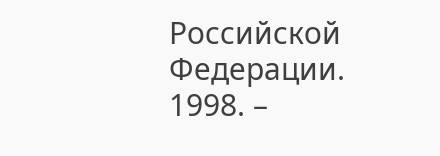Российской Федерации. 1998. –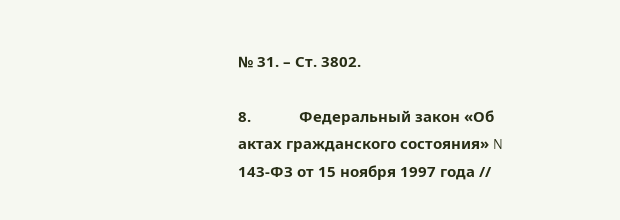№ 31. – Ст. 3802.

8.            Федеральный закон «Об актах гражданского состояния» N 143-ФЗ от 15 ноября 1997 года //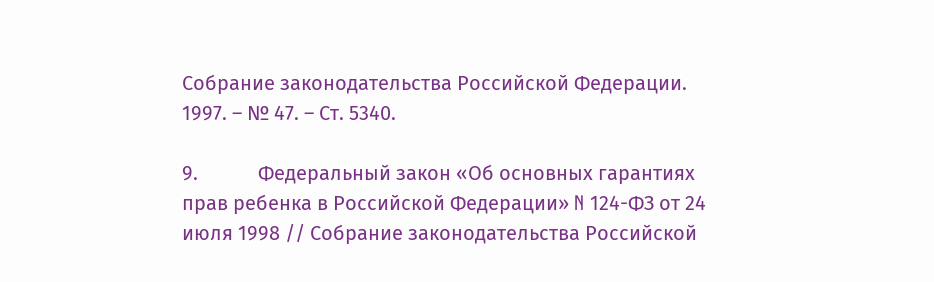Собрание законодательства Российской Федерации. 1997. – № 47. – Ст. 5340.

9.            Федеральный закон «Об основных гарантиях прав ребенка в Российской Федерации» N 124-ФЗ от 24 июля 1998 // Собрание законодательства Российской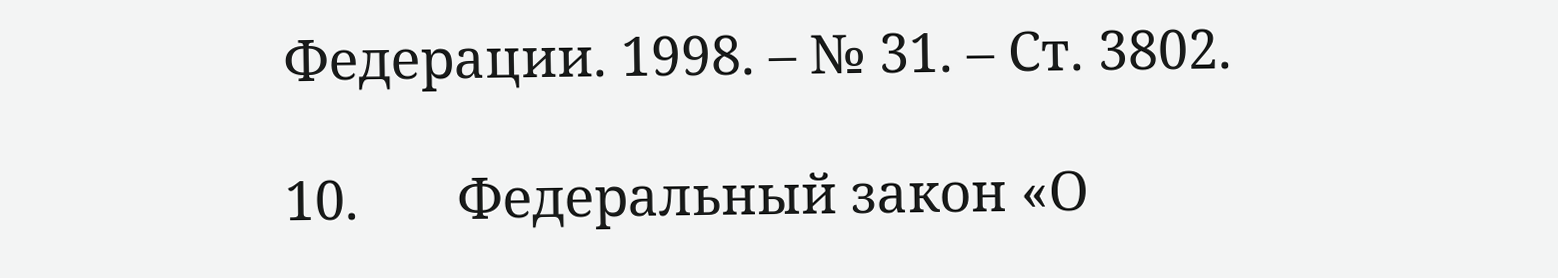Федерации. 1998. – № 31. – Ст. 3802.

10.       Федеральный закон «О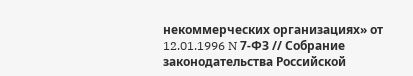некоммерческих организациях» от 12.01.1996 N 7-ФЗ // Собрание законодательства Российской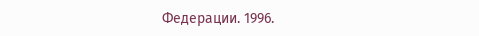Федерации. 1996.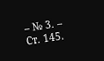– № 3. – Ст. 145.